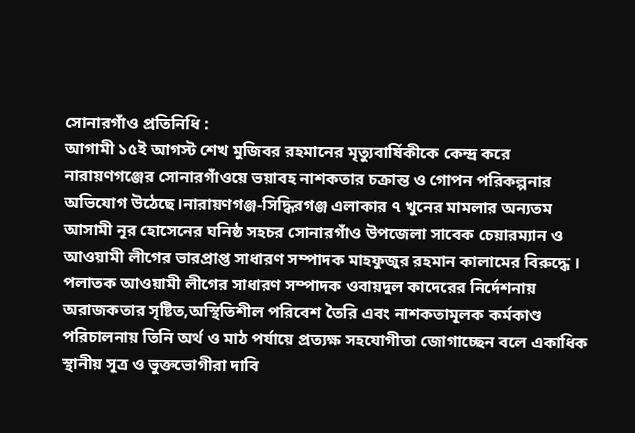সোনারগাঁও প্রতিনিধি :
আগামী ১৫ই আগস্ট শেখ মুজিবর রহমানের মৃত্যুবার্ষিকীকে কেন্দ্র করে নারায়ণগঞ্জের সোনারগাঁওয়ে ভয়াবহ নাশকতার চক্রান্ত ও গোপন পরিকল্পনার অভিযোগ উঠেছে।নারায়ণগঞ্জ-সিদ্ধিরগঞ্জ এলাকার ৭ খুনের মামলার অন্যতম আসামী নূর হোসেনের ঘনিষ্ঠ সহচর সোনারগাঁও উপজেলা সাবেক চেয়ারম্যান ও আওয়ামী লীগের ভারপ্রাপ্ত সাধারণ সম্পাদক মাহফুজুর রহমান কালামের বিরুদ্ধে ।
পলাতক আওয়ামী লীগের সাধারণ সম্পাদক ওবায়দুল কাদেরের নির্দেশনায় অরাজকতার সৃষ্টিত,অস্থিতিশীল পরিবেশ তৈরি এবং নাশকতামূলক কর্মকাণ্ড পরিচালনায় তিনি অর্থ ও মাঠ পর্যায়ে প্রত্যক্ষ সহযোগীতা জোগাচ্ছেন বলে একাধিক স্থানীয় সূত্র ও ভুক্তভোগীরা দাবি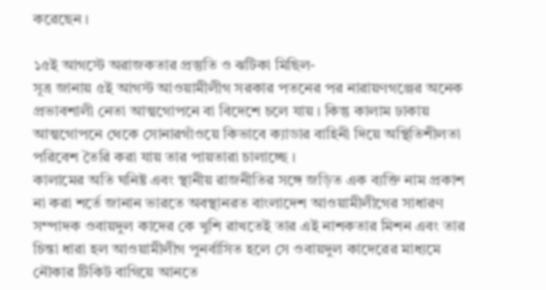করেছেন ।

১৫ই আগস্টে অরাজকতার প্রস্তুতি ও ঝটিকা মিছিল-
সূত্র জানায় ৫ই আগস্ট আওয়ামীলীগ সরকার পতনের পর নারায়ণগঞ্জের অনেক প্রভাবশালী নেতা আত্মগোপনে বা বিদেশে চলে যায় । কিন্তু কালাম ঢাকায় আত্মগোপনে থেকে সোনারগাঁওয়ে কিভাবে ক্যাডার বাহিনী দিয়ে অস্থিতিশীলতা পরিবেশ তৈরি করা যায় তার পায়তারা চালাচ্ছে ।
কালামের অতি ঘনিষ্ট এবং স্থানীয় রাজনীতির সঙ্গে জড়িত এক ব্যক্তি নাম প্রকাশ না করা শর্তে জানান ভারতে অবস্থানরত বাংলাদেশ আওয়ামীলীগের সাধারণ সম্পাদক ওবায়দুল কাদের কে খুশি রাখতেই তার এই নাশকতার মিশন এবং তার চিন্তা ধারা হল আওয়ামীলীগ পুনর্বাসিত হলে সে ওবায়দুল কাদেরের মাধ্যমে নৌকার টিকিট বাগিয়ে আনতে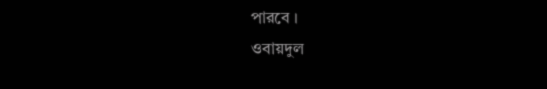পারবে ।
ওবায়দুল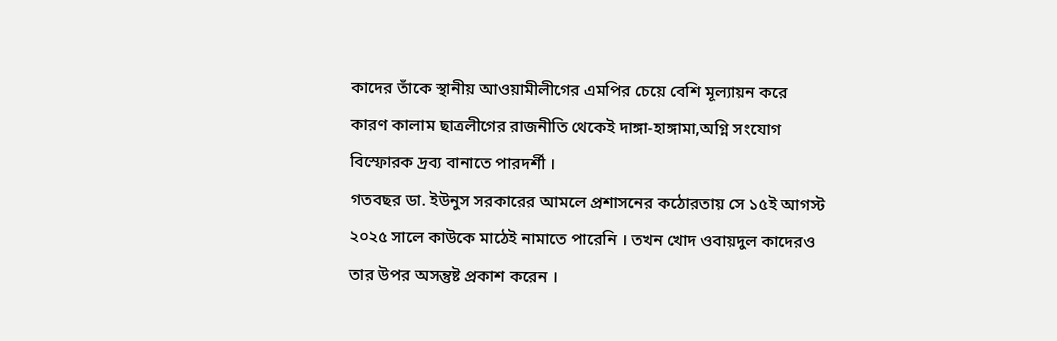কাদের তাঁকে স্থানীয় আওয়ামীলীগের এমপির চেয়ে বেশি মূল্যায়ন করে কারণ কালাম ছাত্রলীগের রাজনীতি থেকেই দাঙ্গা-হাঙ্গামা,অগ্নি সংযোগ বিস্ফোরক দ্রব্য বানাতে পারদর্শী ।
গতবছর ডা. ইউনুস সরকারের আমলে প্রশাসনের কঠোরতায় সে ১৫ই আগস্ট ২০২৫ সালে কাউকে মাঠেই নামাতে পারেনি । তখন খোদ ওবায়দুল কাদেরও তার উপর অসন্তুষ্ট প্রকাশ করেন ।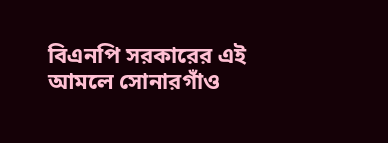বিএনপি সরকারের এই আমলে সোনারগাঁও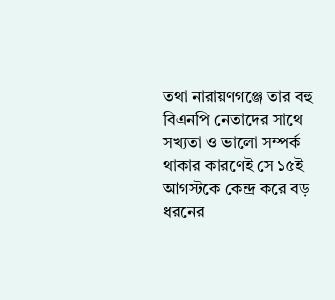তথা নারায়ণগঞ্জে তার বহু বিএনপি নেতাদের সাথে সখ্যতা ও ভালো সম্পর্ক থাকার কারণেই সে ১৫ই আগস্টকে কেন্দ্র করে বড় ধরনের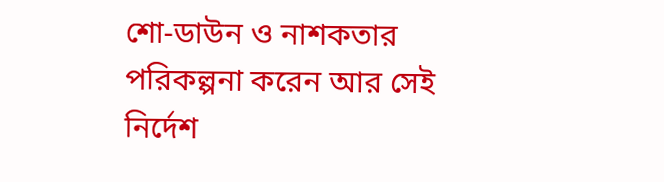শো-ডাউন ও নাশকতার পরিকল্পনা করেন আর সেই নির্দেশ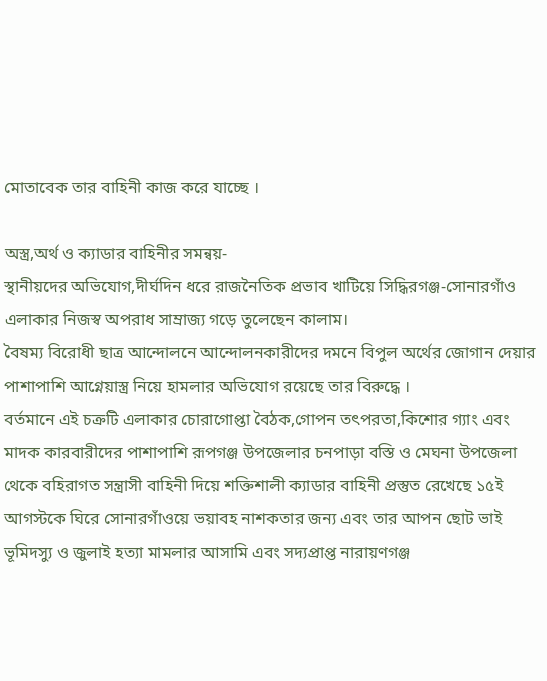মোতাবেক তার বাহিনী কাজ করে যাচ্ছে ।

অস্ত্র,অর্থ ও ক্যাডার বাহিনীর সমন্বয়-
স্থানীয়দের অভিযোগ,দীর্ঘদিন ধরে রাজনৈতিক প্রভাব খাটিয়ে সিদ্ধিরগঞ্জ-সোনারগাঁও এলাকার নিজস্ব অপরাধ সাম্রাজ্য গড়ে তুলেছেন কালাম।
বৈষম্য বিরোধী ছাত্র আন্দোলনে আন্দোলনকারীদের দমনে বিপুল অর্থের জোগান দেয়ার পাশাপাশি আগ্নেয়াস্ত্র নিয়ে হামলার অভিযোগ রয়েছে তার বিরুদ্ধে ।
বর্তমানে এই চক্রটি এলাকার চোরাগোপ্তা বৈঠক,গোপন তৎপরতা,কিশোর গ্যাং এবং মাদক কারবারীদের পাশাপাশি রূপগঞ্জ উপজেলার চনপাড়া বস্তি ও মেঘনা উপজেলা থেকে বহিরাগত সন্ত্রাসী বাহিনী দিয়ে শক্তিশালী ক্যাডার বাহিনী প্রস্তুত রেখেছে ১৫ই আগস্টকে ঘিরে সোনারগাঁওয়ে ভয়াবহ নাশকতার জন্য এবং তার আপন ছোট ভাই ভূমিদস্যু ও জুলাই হত্যা মামলার আসামি এবং সদ্যপ্রাপ্ত নারায়ণগঞ্জ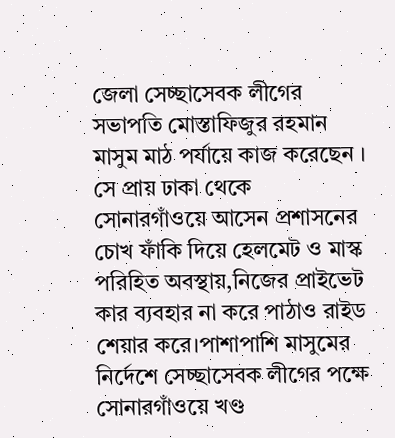জেলা সেচ্ছাসেবক লীগের সভাপতি মোস্তাফিজুর রহমান মাসুম মাঠ পর্যায়ে কাজ করেছেন । সে প্রায় ঢাকা থেকে সোনারগাঁওয়ে আসেন প্রশাসনের চোখ ফাঁকি দিয়ে হেলমেট ও মাস্ক পরিহিত অবস্থায়,নিজের প্রাইভেট কার ব্যবহার না করে পাঠাও রাইড শেয়ার করে।পাশাপাশি মাসুমের নির্দেশে সেচ্ছাসেবক লীগের পক্ষে সোনারগাঁওয়ে খণ্ড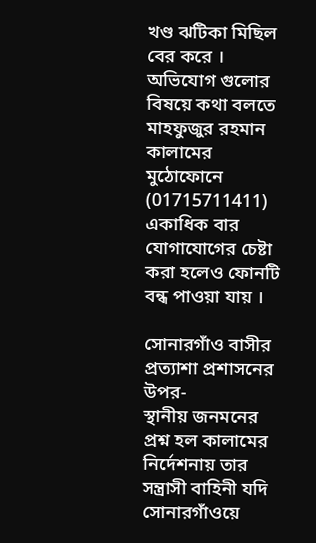খণ্ড ঝটিকা মিছিল বের করে ।
অভিযোগ গুলোর বিষয়ে কথা বলতে মাহফুজুর রহমান কালামের মুঠোফোনে (01715711411) একাধিক বার যোগাযোগের চেষ্টা করা হলেও ফোনটি বন্ধ পাওয়া যায় ।

সোনারগাঁও বাসীর প্রত্যাশা প্রশাসনের উপর-
স্থানীয় জনমনের প্রশ্ন হল কালামের নির্দেশনায় তার সন্ত্রাসী বাহিনী যদি সোনারগাঁওয়ে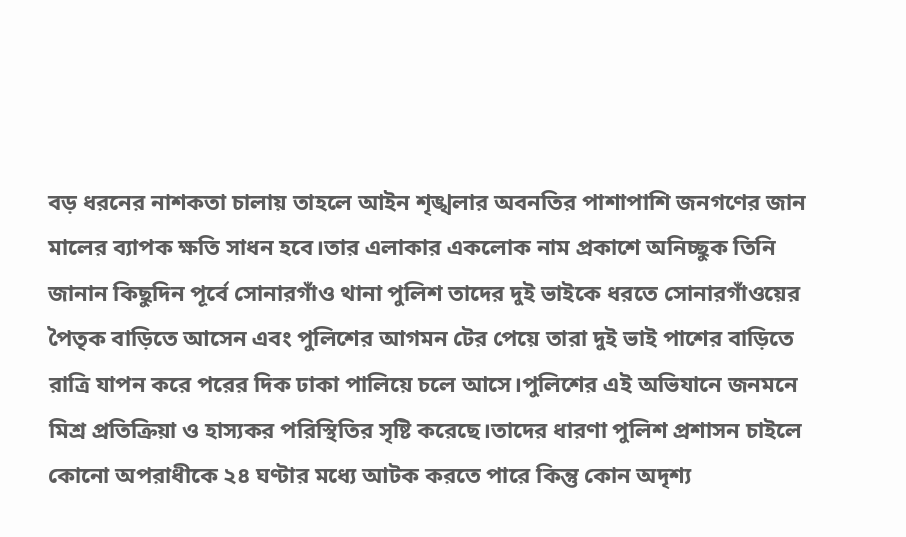বড় ধরনের নাশকতা চালায় তাহলে আইন শৃঙ্খলার অবনতির পাশাপাশি জনগণের জান মালের ব্যাপক ক্ষতি সাধন হবে।তার এলাকার একলোক নাম প্রকাশে অনিচ্ছুক তিনি জানান কিছুদিন পূর্বে সোনারগাঁও থানা পুলিশ তাদের দুই ভাইকে ধরতে সোনারগাঁওয়ের পৈতৃক বাড়িতে আসেন এবং পুলিশের আগমন টের পেয়ে তারা দুই ভাই পাশের বাড়িতে রাত্রি যাপন করে পরের দিক ঢাকা পালিয়ে চলে আসে।পুলিশের এই অভিযানে জনমনে মিশ্র প্রতিক্রিয়া ও হাস্যকর পরিস্থিতির সৃষ্টি করেছে।তাদের ধারণা পুলিশ প্রশাসন চাইলে কোনো অপরাধীকে ২৪ ঘণ্টার মধ্যে আটক করতে পারে কিন্তু কোন অদৃশ্য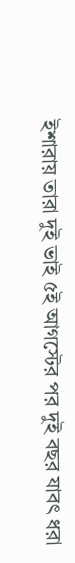ইশারায় তারা দুই ভাই ৫ই আগস্টের পর দুই বছর যাবৎ ধরা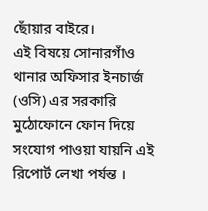ছোঁয়ার বাইরে।
এই বিষয়ে সোনারগাঁও থানার অফিসার ইনচার্জ (ওসি) এর সরকারি মুঠোফোনে ফোন দিয়ে সংযোগ পাওয়া যায়নি এই রিপোর্ট লেখা পর্যন্ত ।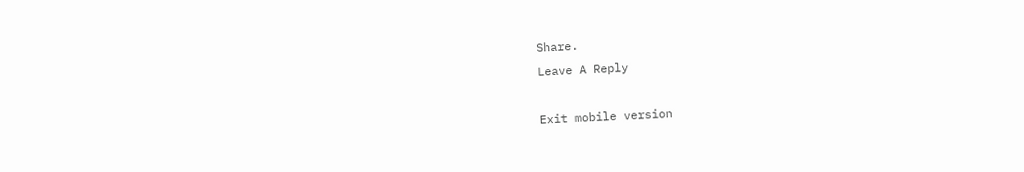Share.
Leave A Reply

Exit mobile version